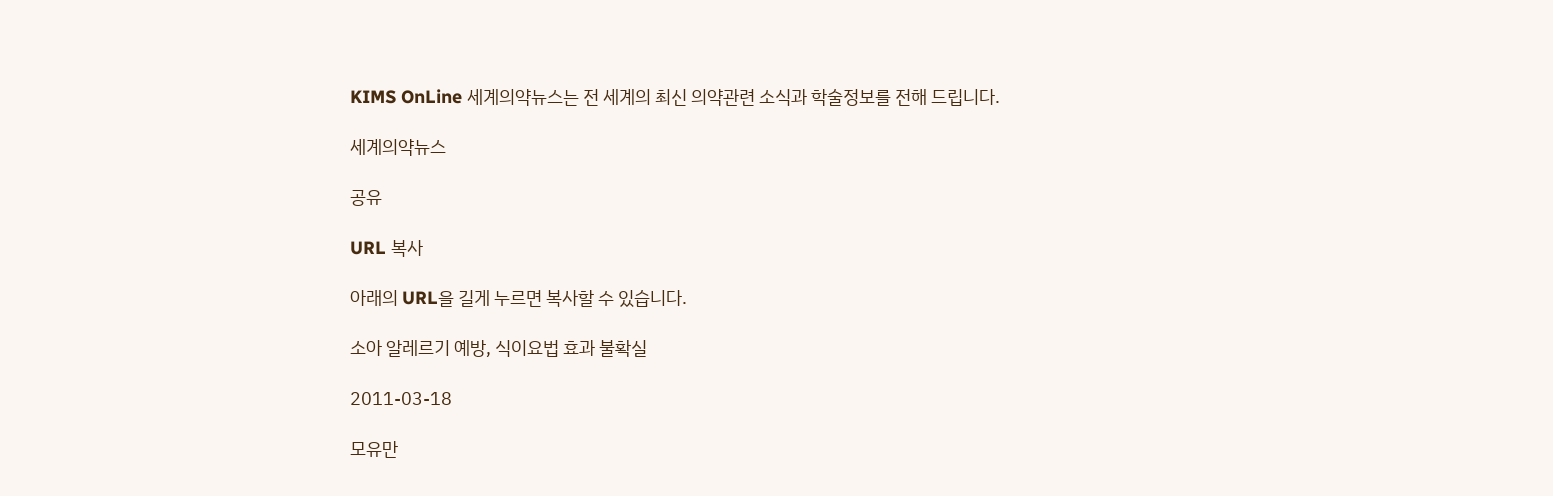KIMS OnLine 세계의약뉴스는 전 세계의 최신 의약관련 소식과 학술정보를 전해 드립니다.

세계의약뉴스

공유

URL 복사

아래의 URL을 길게 누르면 복사할 수 있습니다.

소아 알레르기 예방, 식이요법 효과 불확실

2011-03-18

모유만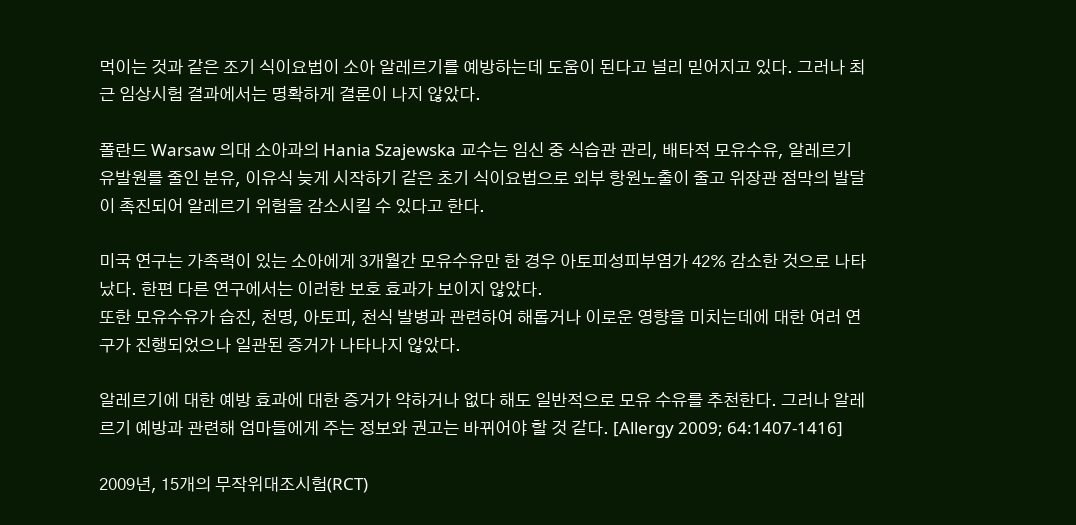먹이는 것과 같은 조기 식이요법이 소아 알레르기를 예방하는데 도움이 된다고 널리 믿어지고 있다. 그러나 최근 임상시험 결과에서는 명확하게 결론이 나지 않았다.

폴란드 Warsaw 의대 소아과의 Hania Szajewska 교수는 임신 중 식습관 관리, 배타적 모유수유, 알레르기 유발원를 줄인 분유, 이유식 늦게 시작하기 같은 초기 식이요법으로 외부 항원노출이 줄고 위장관 점막의 발달이 촉진되어 알레르기 위험을 감소시킬 수 있다고 한다.

미국 연구는 가족력이 있는 소아에게 3개월간 모유수유만 한 경우 아토피성피부염가 42% 감소한 것으로 나타났다. 한편 다른 연구에서는 이러한 보호 효과가 보이지 않았다.
또한 모유수유가 습진, 천명, 아토피, 천식 발병과 관련하여 해롭거나 이로운 영향을 미치는데에 대한 여러 연구가 진행되었으나 일관된 증거가 나타나지 않았다.

알레르기에 대한 예방 효과에 대한 증거가 약하거나 없다 해도 일반적으로 모유 수유를 추천한다. 그러나 알레르기 예방과 관련해 엄마들에게 주는 정보와 권고는 바뀌어야 할 것 같다. [Allergy 2009; 64:1407-1416]

2009년, 15개의 무작위대조시험(RCT)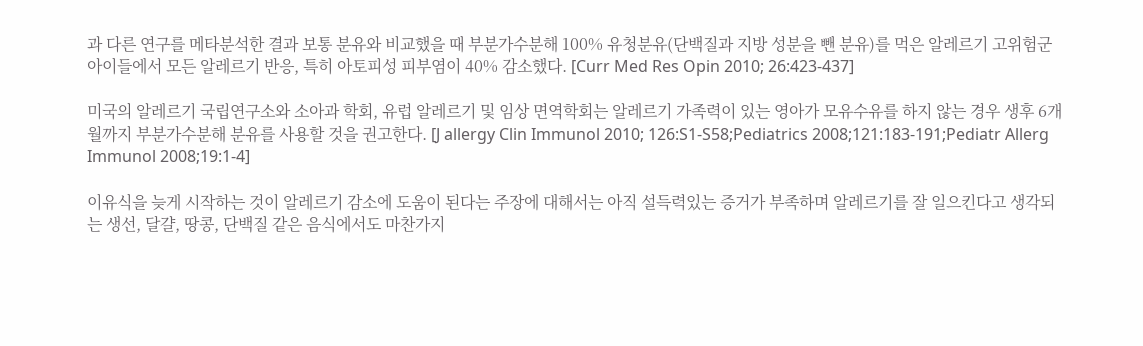과 다른 연구를 메타분석한 결과 보통 분유와 비교했을 때 부분가수분해 100% 유청분유(단백질과 지방 성분을 뺀 분유)를 먹은 알레르기 고위험군 아이들에서 모든 알레르기 반응, 특히 아토피성 피부염이 40% 감소했다. [Curr Med Res Opin 2010; 26:423-437]

미국의 알레르기 국립연구소와 소아과 학회, 유럽 알레르기 및 임상 면역학회는 알레르기 가족력이 있는 영아가 모유수유를 하지 않는 경우 생후 6개월까지 부분가수분해 분유를 사용할 것을 권고한다. [J allergy Clin Immunol 2010; 126:S1-S58;Pediatrics 2008;121:183-191;Pediatr Allerg Immunol 2008;19:1-4]

이유식을 늦게 시작하는 것이 알레르기 감소에 도움이 된다는 주장에 대해서는 아직 설득력있는 증거가 부족하며 알레르기를 잘 일으킨다고 생각되는 생선, 달걀, 땅콩, 단백질 같은 음식에서도 마찬가지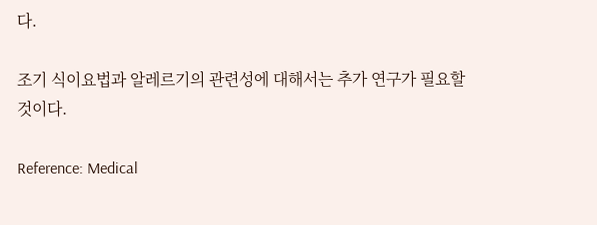다.

조기 식이요법과 알레르기의 관련성에 대해서는 추가 연구가 필요할 것이다.

Reference: Medical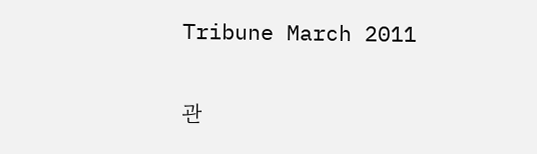Tribune March 2011

관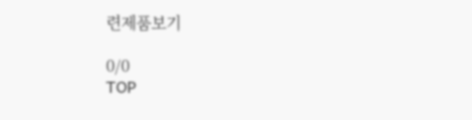련제품보기

0/0
TOP